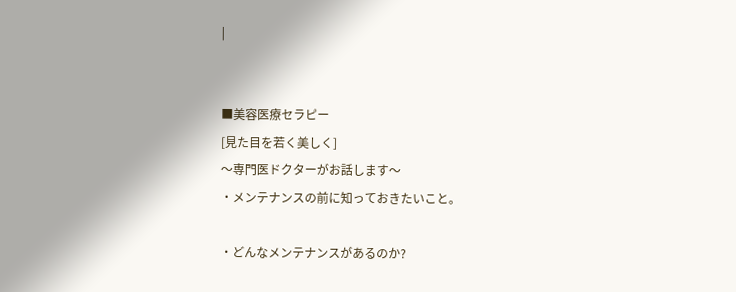|


■美容医療セラピー
[見た目を若く美しく]
〜専門医ドクターがお話します〜
・メンテナンスの前に知っておきたいこと。

・どんなメンテナンスがあるのか?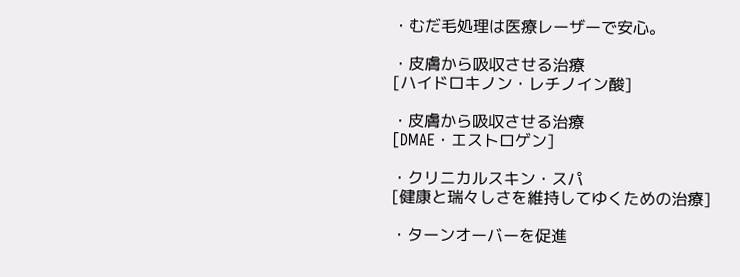・むだ毛処理は医療レーザーで安心。

・皮膚から吸収させる治療
[ハイドロキノン・レチノイン酸]

・皮膚から吸収させる治療
[DMAE・エストロゲン]

・クリニカルスキン・スパ
[健康と瑞々しさを維持してゆくための治療]

・ターンオーバーを促進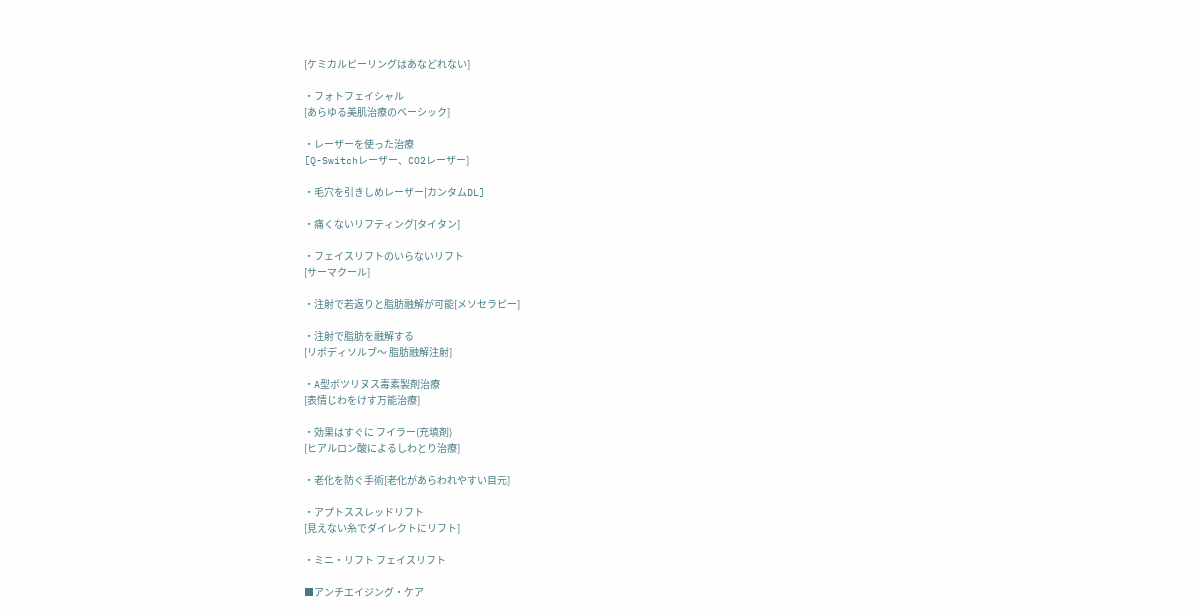[ケミカルピーリングはあなどれない]

・フォトフェイシャル
[あらゆる美肌治療のベーシック]

・レーザーを使った治療
[Q-Switchレーザー、CO2レーザー]

・毛穴を引きしめレーザー[カンタムDL]

・痛くないリフティング[タイタン]

・フェイスリフトのいらないリフト
[サーマクール]

・注射で若返りと脂肪融解が可能[メソセラピー]

・注射で脂肪を融解する
[リポディソルブ〜 脂肪融解注射]

・A型ボツリヌス毒素製剤治療
[表情じわをけす万能治療]

・効果はすぐに フイラー(充填剤)
[ヒアルロン酸によるしわとり治療]

・老化を防ぐ手術[老化があらわれやすい目元]

・アプトススレッドリフト
[見えない糸でダイレクトにリフト]

・ミニ・リフト フェイスリフト

■アンチエイジング・ケア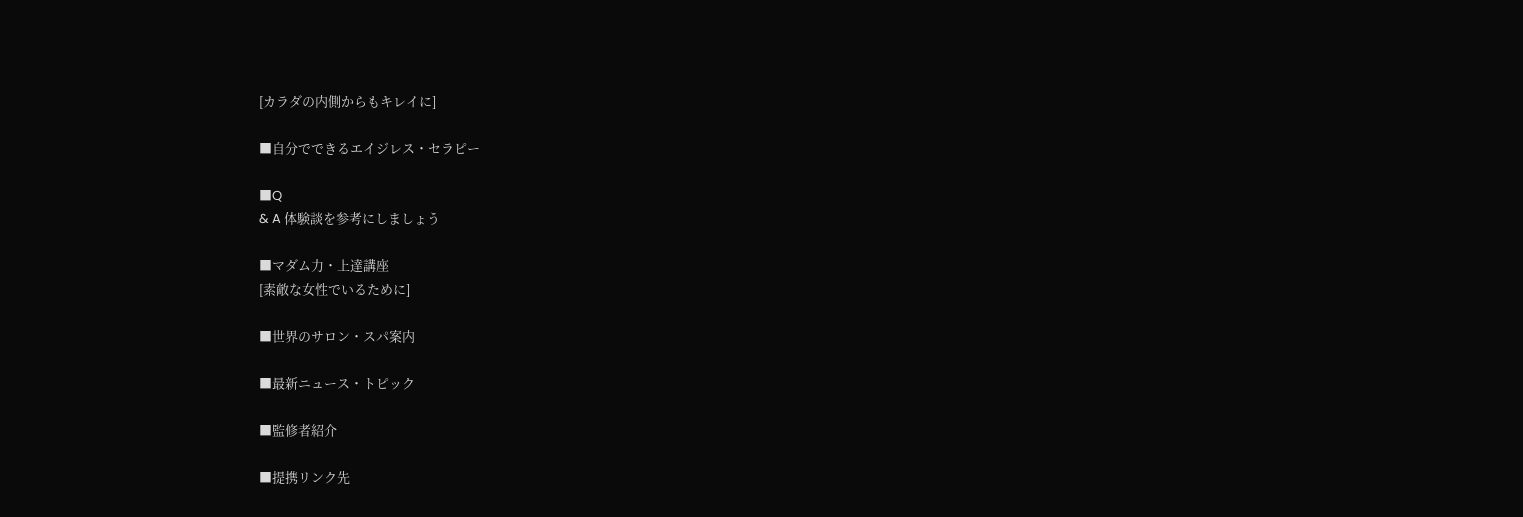[カラダの内側からもキレイに]

■自分でできるエイジレス・セラピー

■Q
& A 体験談を参考にしましょう

■マダム力・上達講座
[素敵な女性でいるために]

■世界のサロン・スパ案内

■最新ニュース・トピック

■監修者紹介

■提携リンク先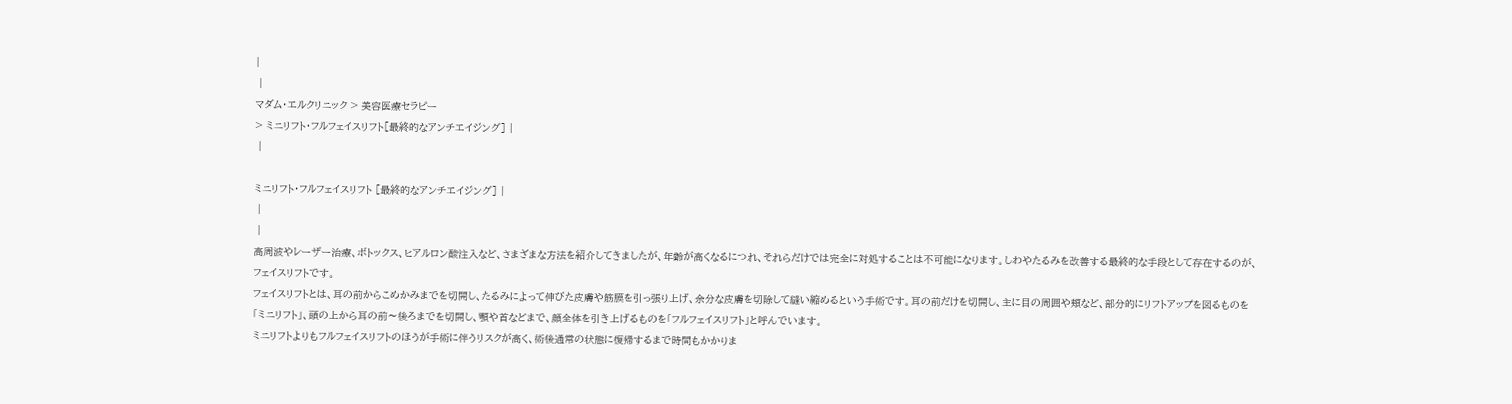|
 |
マダム・エルクリニック > 美容医療セラピー
> ミニリフト・フルフェイスリフト[最終的なアンチエイジング] |
 |

ミニリフト・フルフェイスリフト [最終的なアンチエイジング] |
 |
 |
高周波やレーザー治療、ボトックス、ヒアルロン酸注入など、さまざまな方法を紹介してきましたが、年齢が高くなるにつれ、それらだけでは完全に対処することは不可能になります。しわやたるみを改善する最終的な手段として存在するのが、フェイスリフトです。
フェイスリフトとは、耳の前からこめかみまでを切開し、たるみによって伸びた皮膚や筋膜を引っ張り上げ、余分な皮膚を切除して縫い縮めるという手術です。耳の前だけを切開し、主に目の周囲や頬など、部分的にリフトアップを図るものを「ミニリフト」、頭の上から耳の前〜後ろまでを切開し、顎や首などまで、顔全体を引き上げるものを「フルフェイスリフト」と呼んでいます。
ミニリフトよりもフルフェイスリフトのほうが手術に伴うリスクが高く、術後通常の状態に復帰するまで時間もかかりま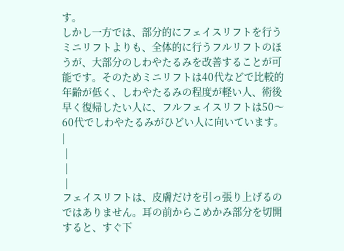す。
しかし一方では、部分的にフェイスリフトを行うミニリフトよりも、全体的に行うフルリフトのほうが、大部分のしわやたるみを改善することが可能です。そのためミニリフトは40代などで比較的年齢が低く、しわやたるみの程度が軽い人、術後早く復帰したい人に、フルフェイスリフトは50〜60代でしわやたるみがひどい人に向いています。
|
 |
 |
 |
フェイスリフトは、皮膚だけを引っ張り上げるのではありません。耳の前からこめかみ部分を切開すると、すぐ下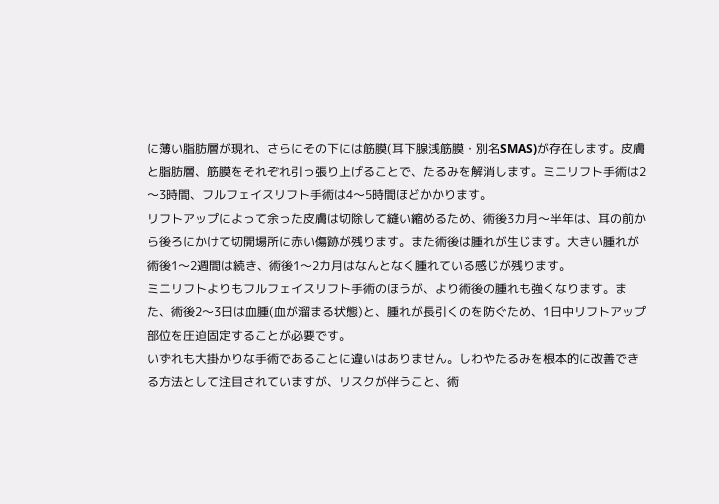に薄い脂肪層が現れ、さらにその下には筋膜(耳下腺浅筋膜・別名SMAS)が存在します。皮膚と脂肪層、筋膜をそれぞれ引っ張り上げることで、たるみを解消します。ミニリフト手術は2〜3時間、フルフェイスリフト手術は4〜5時間ほどかかります。
リフトアップによって余った皮膚は切除して縫い縮めるため、術後3カ月〜半年は、耳の前から後ろにかけて切開場所に赤い傷跡が残ります。また術後は腫れが生じます。大きい腫れが術後1〜2週間は続き、術後1〜2カ月はなんとなく腫れている感じが残ります。
ミニリフトよりもフルフェイスリフト手術のほうが、より術後の腫れも強くなります。また、術後2〜3日は血腫(血が溜まる状態)と、腫れが長引くのを防ぐため、1日中リフトアップ部位を圧迫固定することが必要です。
いずれも大掛かりな手術であることに違いはありません。しわやたるみを根本的に改善できる方法として注目されていますが、リスクが伴うこと、術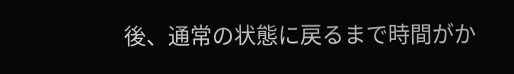後、通常の状態に戻るまで時間がか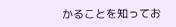かることを知ってお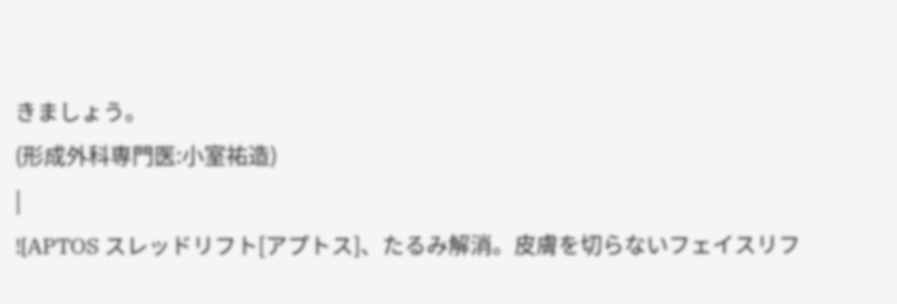きましょう。
(形成外科専門医:小室祐造)
|
![APTOS スレッドリフト[アプトス]、たるみ解消。皮膚を切らないフェイスリフ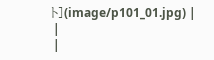ト](image/p101_01.jpg) |
 |
 |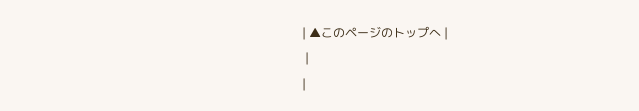| ▲このページのトップへ |
 |
|